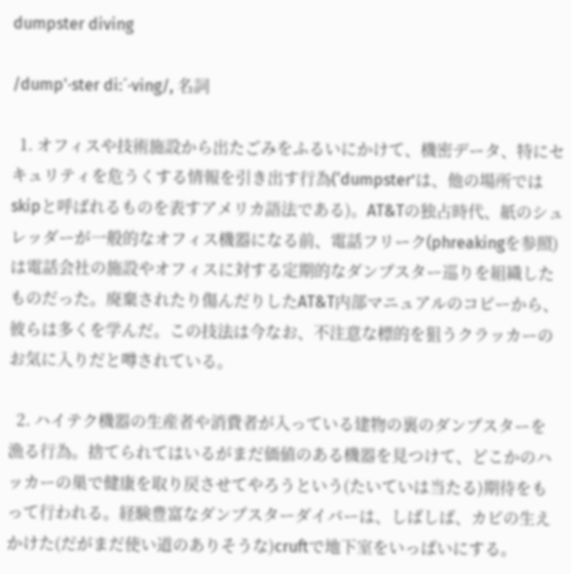dumpster diving

/dump'·ster di:´·ving/, 名詞

  1. オフィスや技術施設から出たごみをふるいにかけて、機密データ、特にセキュリティを危うくする情報を引き出す行為(‘dumpster’は、他の場所ではskipと呼ばれるものを表すアメリカ語法である)。AT&Tの独占時代、紙のシュレッダーが一般的なオフィス機器になる前、電話フリーク(phreakingを参照)は電話会社の施設やオフィスに対する定期的なダンプスター巡りを組織したものだった。廃棄されたり傷んだりしたAT&T内部マニュアルのコピーから、彼らは多くを学んだ。この技法は今なお、不注意な標的を狙うクラッカーのお気に入りだと噂されている。

  2. ハイテク機器の生産者や消費者が入っている建物の裏のダンプスターを漁る行為。捨てられてはいるがまだ価値のある機器を見つけて、どこかのハッカーの巣で健康を取り戻させてやろうという(たいていは当たる)期待をもって行われる。経験豊富なダンプスターダイバーは、しばしば、カビの生えかけた(だがまだ使い道のありそうな)cruftで地下室をいっぱいにする。